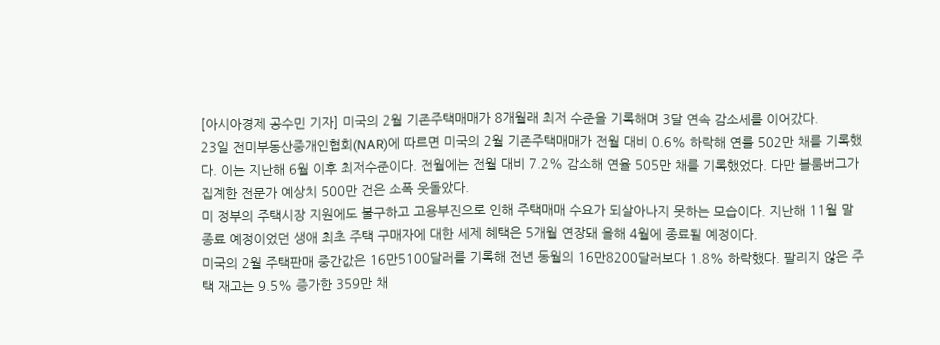[아시아경제 공수민 기자] 미국의 2월 기존주택매매가 8개월래 최저 수준을 기록해며 3달 연속 감소세를 이어갔다.
23일 전미부동산중개인협회(NAR)에 따르면 미국의 2월 기존주택매매가 전월 대비 0.6% 하락해 연률 502만 채를 기록했다. 이는 지난해 6월 이후 최저수준이다. 전월에는 전월 대비 7.2% 감소해 연율 505만 채를 기록했었다. 다만 블룸버그가 집계한 전문가 예상치 500만 건은 소폭 웃돌았다.
미 정부의 주택시장 지원에도 불구하고 고용부진으로 인해 주택매매 수요가 되살아나지 못하는 모습이다. 지난해 11월 말 종료 예정이었던 생애 최초 주택 구매자에 대한 세제 혜택은 5개월 연장돼 올해 4월에 종료될 예정이다.
미국의 2월 주택판매 중간값은 16만5100달러를 기록해 전년 동월의 16만8200달러보다 1.8% 하락했다. 팔리지 않은 주택 재고는 9.5% 증가한 359만 채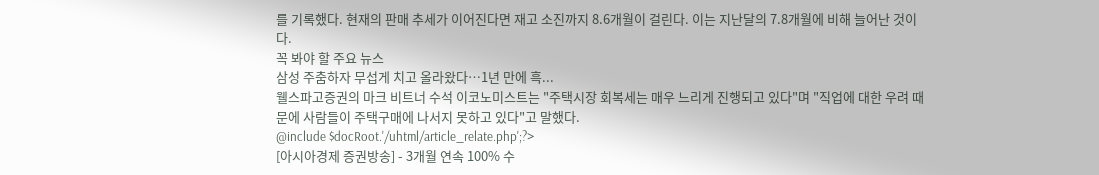를 기록했다. 현재의 판매 추세가 이어진다면 재고 소진까지 8.6개월이 걸린다. 이는 지난달의 7.8개월에 비해 늘어난 것이다.
꼭 봐야 할 주요 뉴스
삼성 주춤하자 무섭게 치고 올라왔다…1년 만에 흑...
웰스파고증권의 마크 비트너 수석 이코노미스트는 "주택시장 회복세는 매우 느리게 진행되고 있다"며 "직업에 대한 우려 때문에 사람들이 주택구매에 나서지 못하고 있다"고 말했다.
@include $docRoot.'/uhtml/article_relate.php';?>
[아시아경제 증권방송] - 3개월 연속 100% 수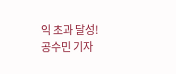익 초과 달성!
공수민 기자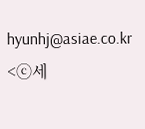hyunhj@asiae.co.kr
<ⓒ세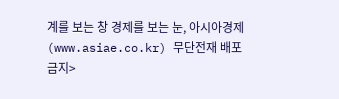계를 보는 창 경제를 보는 눈, 아시아경제(www.asiae.co.kr) 무단전재 배포금지>